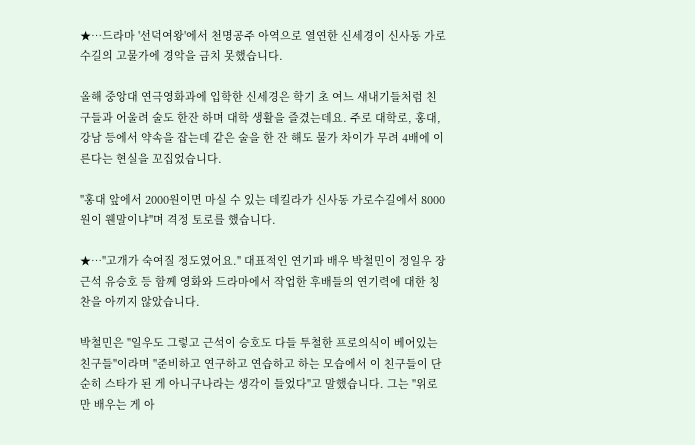★…드라마 '선덕여왕'에서 천명공주 아역으로 열연한 신세경이 신사동 가로수길의 고물가에 경악을 금치 못했습니다.

올해 중앙대 연극영화과에 입학한 신세경은 학기 초 여느 새내기들처럼 친구들과 어울려 술도 한잔 하며 대학 생활을 즐겼는데요. 주로 대학로, 홍대, 강남 등에서 약속을 잡는데 같은 술을 한 잔 해도 물가 차이가 무려 4배에 이른다는 현실을 꼬집었습니다.

"홍대 앞에서 2000원이면 마실 수 있는 데킬라가 신사동 가로수길에서 8000원이 웬말이냐"며 격정 토로를 했습니다.

★…"고개가 숙여질 정도였어요." 대표적인 연기파 배우 박철민이 정일우 장근석 유승호 등 함께 영화와 드라마에서 작업한 후배들의 연기력에 대한 칭찬을 아끼지 않았습니다.

박철민은 "일우도 그렇고 근석이 승호도 다들 투철한 프로의식이 베어있는 친구들"이라며 "준비하고 연구하고 연습하고 하는 모습에서 이 친구들이 단순히 스타가 된 게 아니구나라는 생각이 들었다"고 말했습니다. 그는 "위로만 배우는 게 아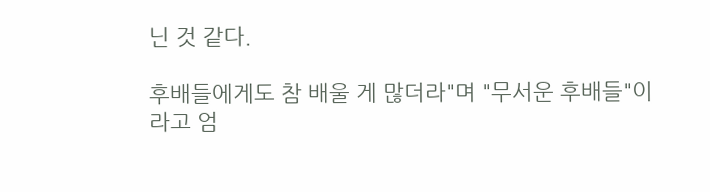닌 것 같다.

후배들에게도 참 배울 게 많더라"며 "무서운 후배들"이라고 엄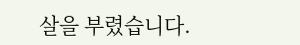살을 부렸습니다.